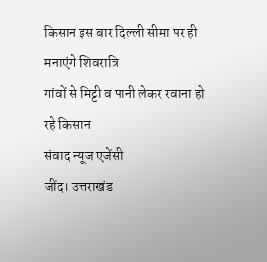किसान इस बार दिल्ली सीमा पर ही मनाएंगे शिवरात्रि
गांवों से मिट्टी व पानी लेकर रवाना हो रहे किसान
संवाद न्यूज एजेंसी
जींद। उत्तराखंड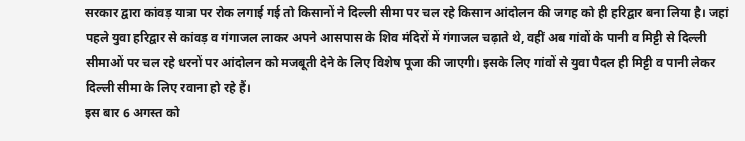सरकार द्वारा कांवड़ यात्रा पर रोक लगाई गई तो किसानों ने दिल्ली सीमा पर चल रहे किसान आंदोलन की जगह को ही हरिद्वार बना लिया है। जहां पहले युवा हरिद्वार से कांवड़ व गंगाजल लाकर अपने आसपास के शिव मंदिरों में गंगाजल चढ़ाते थे, वहीं अब गांवों के पानी व मिट्टी से दिल्ली सीमाओं पर चल रहे धरनों पर आंदोलन को मजबूती देने के लिए विशेष पूजा की जाएगी। इसके लिए गांवों से युवा पैदल ही मिट्टी व पानी लेकर दिल्ली सीमा के लिए रवाना हो रहे हैं।
इस बार 6 अगस्त को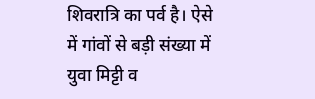शिवरात्रि का पर्व है। ऐसे में गांवों से बड़ी संख्या में युवा मिट्टी व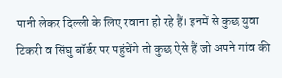पानी लेकर दिल्ली के लिए रवाना हो रहे हैं। इनमें से कुछ युवा टिकरी व सिंघु बॉर्डर पर पहुंचेंगे तो कुछ ऐसे हैं जो अपने गांव की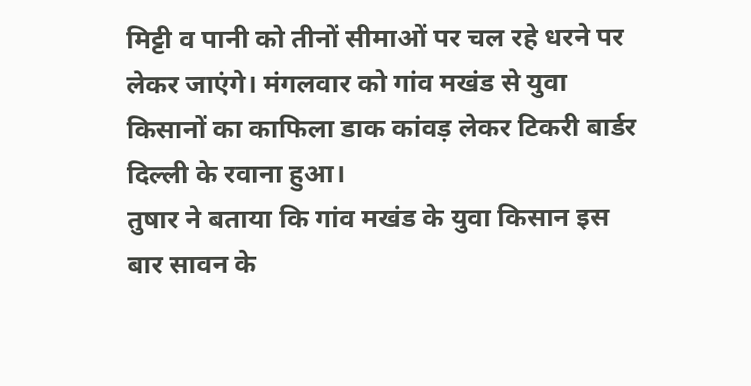मिट्टी व पानी को तीनों सीमाओं पर चल रहे धरने पर लेकर जाएंगे। मंगलवार को गांव मखंड से युवा किसानों का काफिला डाक कांवड़ लेकर टिकरी बार्डर दिल्ली के रवाना हुआ।
तुषार ने बताया कि गांव मखंड के युवा किसान इस बार सावन के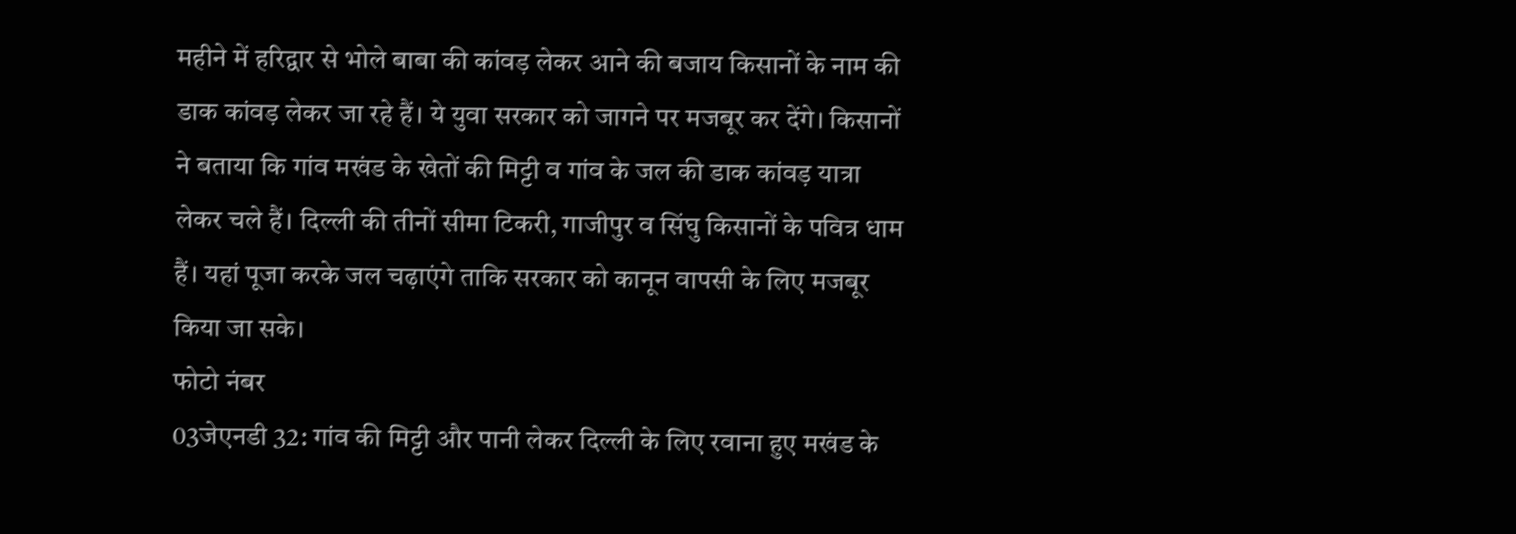महीने में हरिद्वार से भोले बाबा की कांवड़ लेकर आने की बजाय किसानों के नाम की डाक कांवड़ लेकर जा रहे हैं। ये युवा सरकार को जागने पर मजबूर कर देंगे। किसानों ने बताया कि गांव मखंड के खेतों की मिट्टी व गांव के जल की डाक कांवड़ यात्रा लेकर चले हैं। दिल्ली की तीनों सीमा टिकरी, गाजीपुर व सिंघु किसानों के पवित्र धाम हैं। यहां पूजा करके जल चढ़ाएंगे ताकि सरकार को कानून वापसी के लिए मजबूर किया जा सके।
फोटो नंबर
03जेएनडी 32: गांव की मिट्टी और पानी लेकर दिल्ली के लिए रवाना हुए मखंड के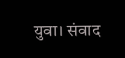युवा। संवाद